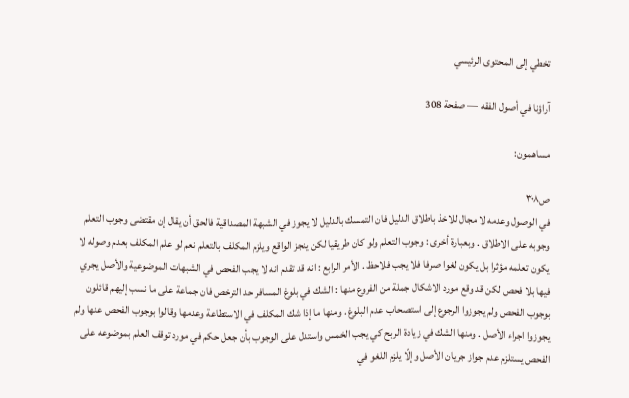تخطي إلى المحتوى الرئيسي

آراؤنا في أصول الفقه — صفحة 308

مساهمون:

ص٣٠٨
في الوصول وعدمه لا مجال للاخذ باطلاق الدليل فان التمسك بالدليل لا يجوز في الشبهة المصداقية فالحق أن يقال إن مقتضى وجوب التعلم وجوبه على الاطلاق . وبعبارة أخرى : وجوب التعلم ولو كان طريقيا لكن ينجز الواقع ويلزم المكلف بالتعلم نعم لو علم المكلف بعدم وصوله لا يكون تعلمه مؤثرا بل يكون لغوا صرفا فلا يجب فلاحظ . الأمر الرابع : انه قد تقدم انه لا يجب الفحص في الشبهات الموضوعية والأصل يجري فيها بلا فحص لكن قد وقع مورد الاشكال جملة من الفروع منها : الشك في بلوغ المسافر حد الترخص فان جماعة على ما نسب إليهم قائلون بوجوب الفحص ولم يجوزوا الرجوع إلى استصحاب عدم البلوغ . ومنها ما إذا شك المكلف في الاستطاعة وعدمها وقالوا بوجوب الفحص عنها ولم يجوزوا اجراء الأصل . ومنها الشك في زيادة الربح كي يجب الخمس واستدل على الوجوب بأن جعل حكم في مورد توقف العلم بموضوعه على الفحص يستلزم عدم جواز جريان الأصل وإلّا يلزم اللغو في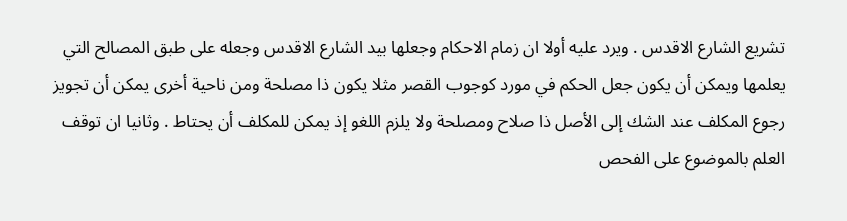تشريع الشارع الاقدس . ويرد عليه أولا ان زمام الاحكام وجعلها بيد الشارع الاقدس وجعله على طبق المصالح التي يعلمها ويمكن أن يكون جعل الحكم في مورد كوجوب القصر مثلا يكون ذا مصلحة ومن ناحية أخرى يمكن أن تجويز رجوع المكلف عند الشك إلى الأصل ذا صلاح ومصلحة ولا يلزم اللغو إذ يمكن للمكلف أن يحتاط . وثانيا ان توقف العلم بالموضوع على الفحص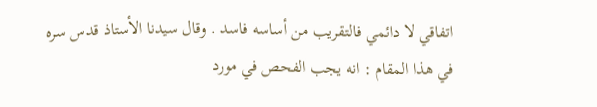اتفاقي لا دائمي فالتقريب من أساسه فاسد . وقال سيدنا الأستاذ قدس سره في هذا المقام : انه يجب الفحص في مورد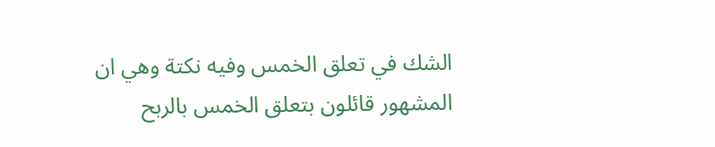الشك في تعلق الخمس وفيه نكتة وهي ان المشهور قائلون بتعلق الخمس بالربح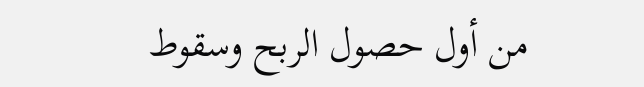من أول حصول الربح وسقوط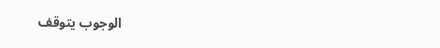الوجوب يتوقف